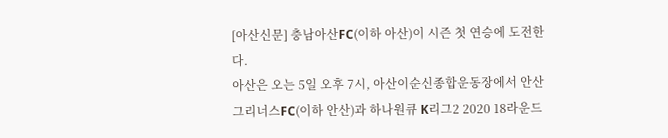[아산신문] 충남아산FC(이하 아산)이 시즌 첫 연승에 도전한다.
아산은 오는 5일 오후 7시, 아산이순신종합운동장에서 안산그리너스FC(이하 안산)과 하나원큐 K리그2 2020 18라운드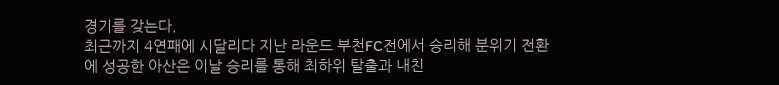경기를 갖는다.
최근까지 4연패에 시달리다 지난 라운드 부천FC전에서 승리해 분위기 전환에 성공한 아산은 이날 승리를 통해 최하위 탈출과 내친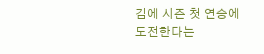김에 시즌 첫 연승에 도전한다는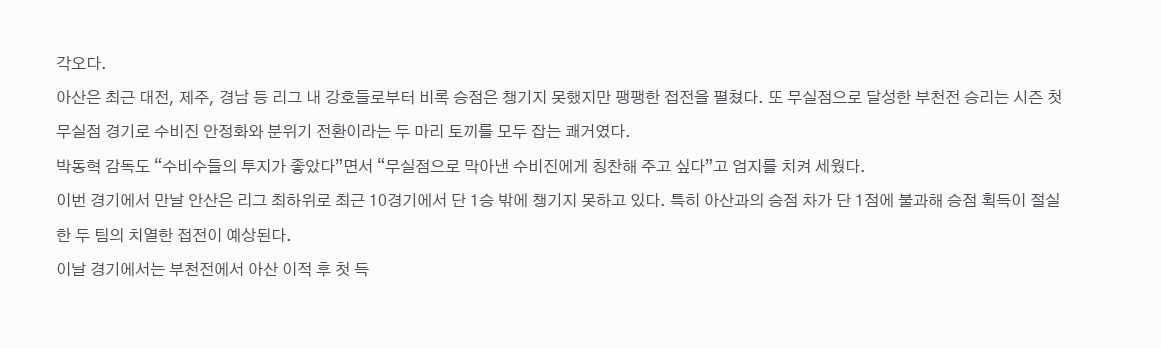각오다.
아산은 최근 대전, 제주, 경남 등 리그 내 강호들로부터 비록 승점은 챙기지 못했지만 팽팽한 접전을 펼쳤다. 또 무실점으로 달성한 부천전 승리는 시즌 첫 무실점 경기로 수비진 안정화와 분위기 전환이라는 두 마리 토끼를 모두 잡는 쾌거였다.
박동혁 감독도 “수비수들의 투지가 좋았다”면서 “무실점으로 막아낸 수비진에게 칭찬해 주고 싶다”고 엄지를 치켜 세웠다.
이번 경기에서 만날 안산은 리그 최하위로 최근 10경기에서 단 1승 밖에 챙기지 못하고 있다. 특히 아산과의 승점 차가 단 1점에 불과해 승점 획득이 절실한 두 팀의 치열한 접전이 예상된다.
이날 경기에서는 부천전에서 아산 이적 후 첫 득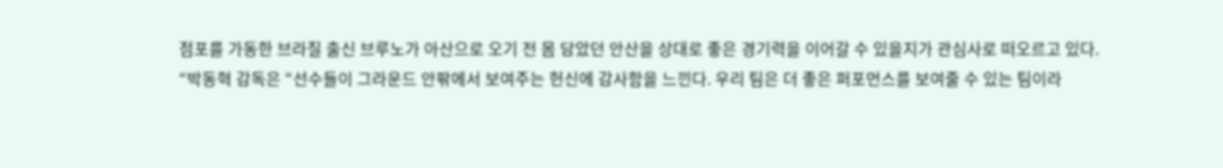점포를 가동한 브라질 출신 브루노가 아산으로 오기 전 몸 담았던 안산을 상대로 좋은 경기력을 이어갈 수 있을지가 관심사로 떠오르고 있다.
“박동혁 감독은 “선수들이 그라운드 안팎에서 보여주는 헌신에 감사함을 느낀다. 우리 팀은 더 좋은 퍼포먼스를 보여줄 수 있는 팀이라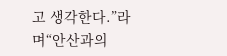고 생각한다.”라며“안산과의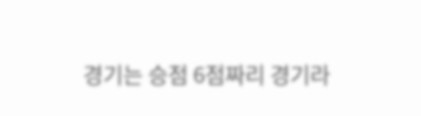경기는 승점 6점짜리 경기라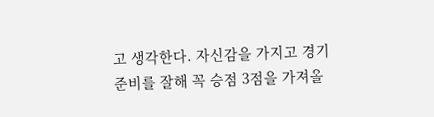고 생각한다. 자신감을 가지고 경기 준비를 잘해 꼭 승점 3점을 가져올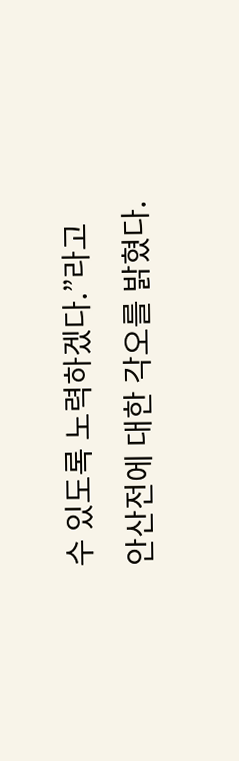수 있도록 노력하겠다.”라고 안산전에 대한 각오를 밝혔다.